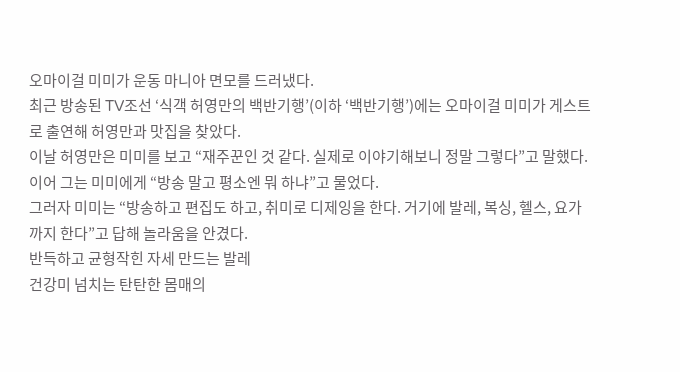오마이걸 미미가 운동 마니아 면모를 드러냈다.
최근 방송된 TV조선 ‘식객 허영만의 백반기행’(이하 ‘백반기행’)에는 오마이걸 미미가 게스트로 출연해 허영만과 맛집을 찾았다.
이날 허영만은 미미를 보고 “재주꾼인 것 같다. 실제로 이야기해보니 정말 그렇다”고 말했다. 이어 그는 미미에게 “방송 말고 평소엔 뭐 하냐”고 물었다.
그러자 미미는 “방송하고 편집도 하고, 취미로 디제잉을 한다. 거기에 발레, 복싱, 헬스, 요가까지 한다”고 답해 놀라움을 안겼다.
반득하고 균형작힌 자세 만드는 발레
건강미 넘치는 탄탄한 몸매의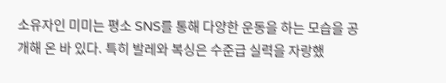소유자인 미미는 평소 SNS를 통해 다양한 운동을 하는 모습을 공개해 온 바 있다. 특히 발레와 복싱은 수준급 실력을 자랑했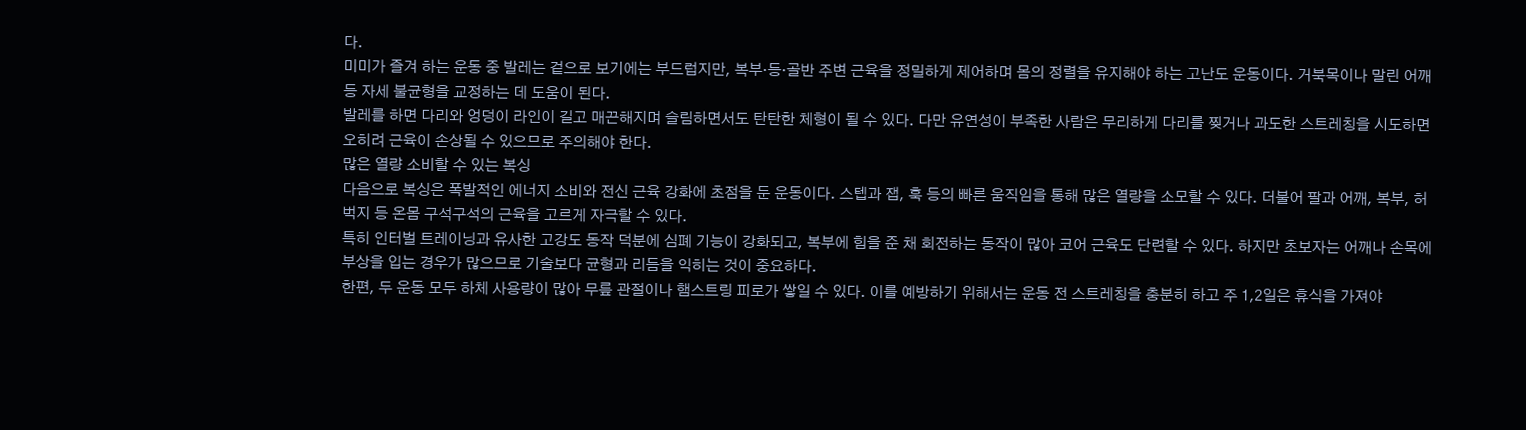다.
미미가 즐겨 하는 운동 중 발레는 겉으로 보기에는 부드럽지만, 복부·등·골반 주변 근육을 정밀하게 제어하며 몸의 정렬을 유지해야 하는 고난도 운동이다. 거북목이나 말린 어깨 등 자세 불균형을 교정하는 데 도움이 된다.
발레를 하면 다리와 엉덩이 라인이 길고 매끈해지며 슬림하면서도 탄탄한 체형이 될 수 있다. 다만 유연성이 부족한 사람은 무리하게 다리를 찢거나 과도한 스트레칭을 시도하면 오히려 근육이 손상될 수 있으므로 주의해야 한다.
많은 열량 소비할 수 있는 복싱
다음으로 복싱은 폭발적인 에너지 소비와 전신 근육 강화에 초점을 둔 운동이다. 스텝과 잽, 훅 등의 빠른 움직임을 통해 많은 열량을 소모할 수 있다. 더불어 팔과 어깨, 복부, 허벅지 등 온몸 구석구석의 근육을 고르게 자극할 수 있다.
특히 인터벌 트레이닝과 유사한 고강도 동작 덕분에 심폐 기능이 강화되고, 복부에 힘을 준 채 회전하는 동작이 많아 코어 근육도 단련할 수 있다. 하지만 초보자는 어깨나 손목에 부상을 입는 경우가 많으므로 기술보다 균형과 리듬을 익히는 것이 중요하다.
한편, 두 운동 모두 하체 사용량이 많아 무릎 관절이나 햄스트링 피로가 쌓일 수 있다. 이를 예방하기 위해서는 운동 전 스트레칭을 충분히 하고 주 1,2일은 휴식을 가져야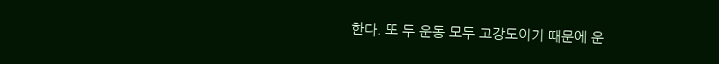한다. 또 두 운동 모두 고강도이기 때문에 운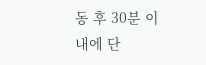동 후 30분 이내에 단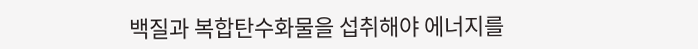백질과 복합탄수화물을 섭취해야 에너지를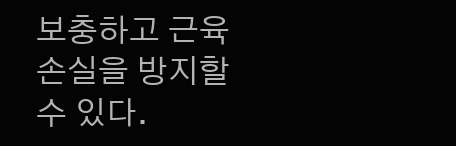보충하고 근육 손실을 방지할 수 있다.